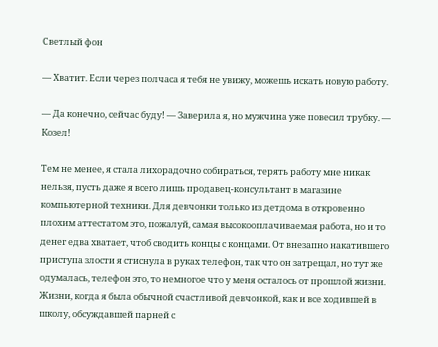Светлый фон

— Хватит. Если через полчаса я тебя не увижу, можешь искать новую работу.

— Да конечно, сейчас буду! — Заверила я, но мужчина уже повесил трубку. — Козел!

Тем не менее, я стала лихорадочно собираться, терять работу мне никак нельзя, пусть даже я всего лишь продавец-консультант в магазине компьютерной техники. Для девчонки только из детдома в откровенно плохим аттестатом это, пожалуй, самая высокооплачиваемая работа, но и то денег едва хватает, чтоб сводить концы с концами. От внезапно накатившего приступа злости я стиснула в руках телефон, так что он затрещал, но тут же одумалась, телефон это, то немногое что у меня осталось от прошлой жизни. Жизни, когда я была обычной счастливой девчонкой, как и все ходившей в школу, обсуждавшей парней с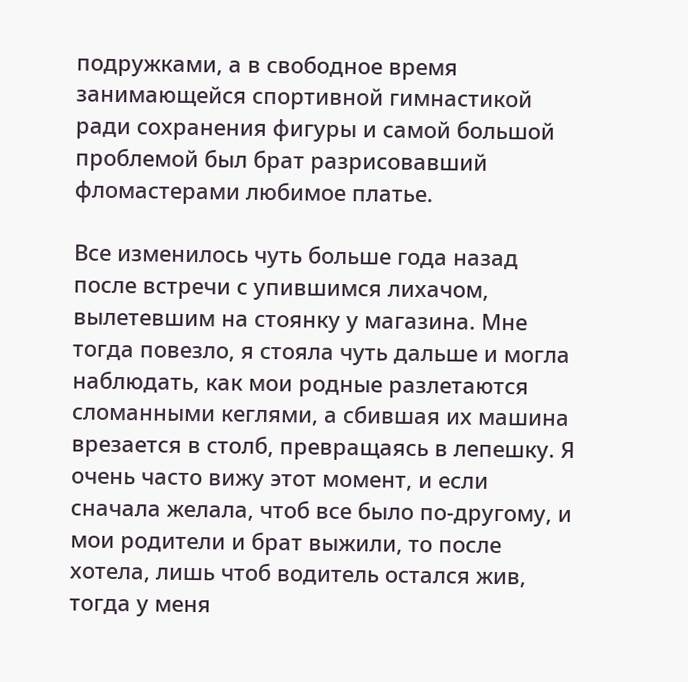подружками, а в свободное время занимающейся спортивной гимнастикой ради сохранения фигуры и самой большой проблемой был брат разрисовавший фломастерами любимое платье.

Все изменилось чуть больше года назад после встречи с упившимся лихачом, вылетевшим на стоянку у магазина. Мне тогда повезло, я стояла чуть дальше и могла наблюдать, как мои родные разлетаются сломанными кеглями, а сбившая их машина врезается в столб, превращаясь в лепешку. Я очень часто вижу этот момент, и если сначала желала, чтоб все было по-другому, и мои родители и брат выжили, то после хотела, лишь чтоб водитель остался жив, тогда у меня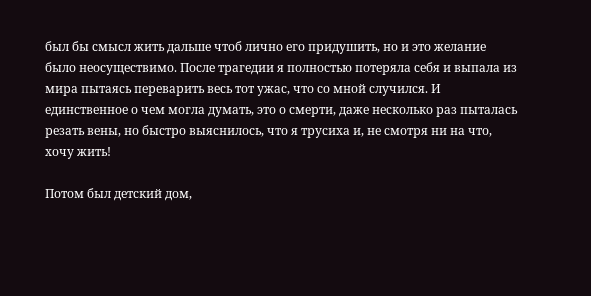был бы смысл жить дальше чтоб лично его придушить, но и это желание было неосуществимо. После трагедии я полностью потеряла себя и выпала из мира пытаясь переварить весь тот ужас, что со мной случился. И единственное о чем могла думать, это о смерти, даже несколько раз пыталась резать вены, но быстро выяснилось, что я трусиха и, не смотря ни на что, хочу жить!

Потом был детский дом,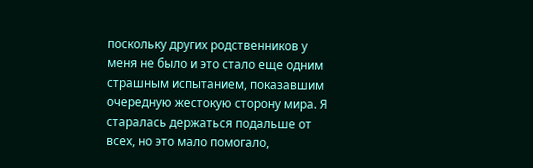поскольку других родственников у меня не было и это стало еще одним страшным испытанием, показавшим очередную жестокую сторону мира. Я старалась держаться подальше от всех, но это мало помогало,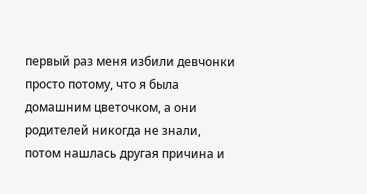первый раз меня избили девчонки просто потому, что я была домашним цветочком, а они родителей никогда не знали, потом нашлась другая причина и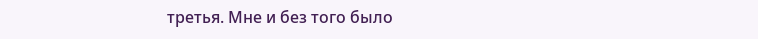третья. Мне и без того было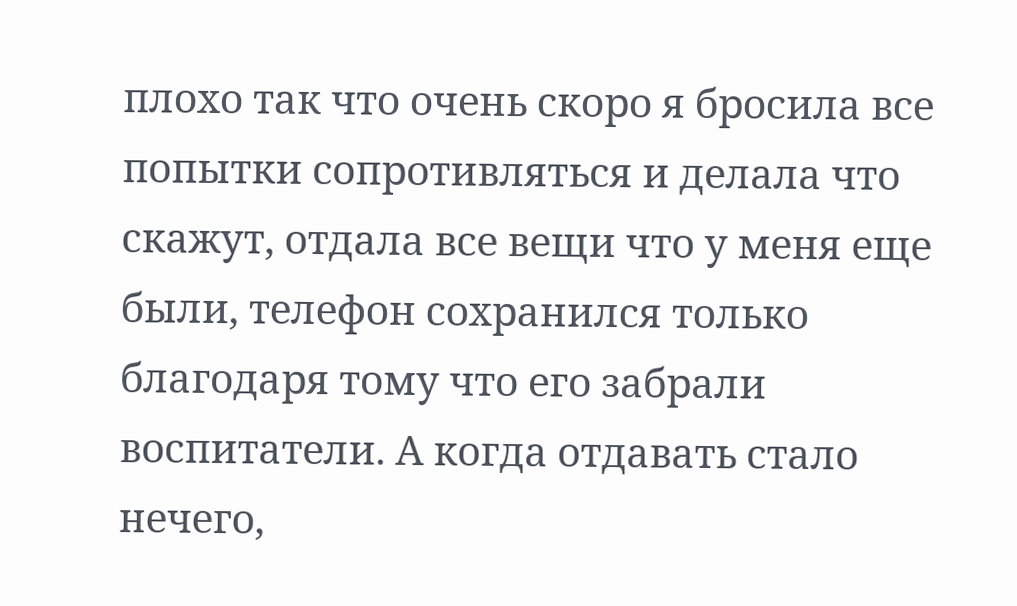плохо так что очень скоро я бросила все попытки сопротивляться и делала что скажут, отдала все вещи что у меня еще были, телефон сохранился только благодаря тому что его забрали воспитатели. А когда отдавать стало нечего,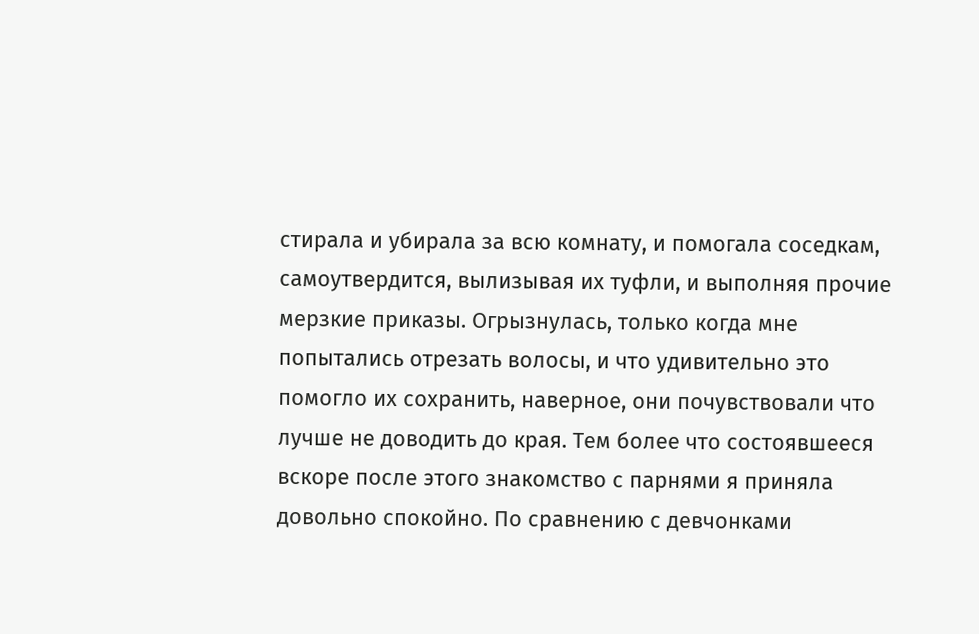стирала и убирала за всю комнату, и помогала соседкам, самоутвердится, вылизывая их туфли, и выполняя прочие мерзкие приказы. Огрызнулась, только когда мне попытались отрезать волосы, и что удивительно это помогло их сохранить, наверное, они почувствовали что лучше не доводить до края. Тем более что состоявшееся вскоре после этого знакомство с парнями я приняла довольно спокойно. По сравнению с девчонками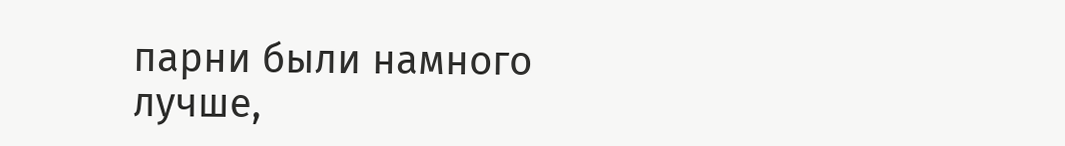парни были намного лучше,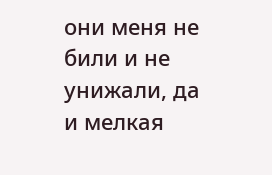они меня не били и не унижали, да и мелкая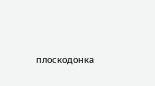плоскодонка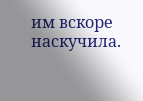им вскоре наскучила.